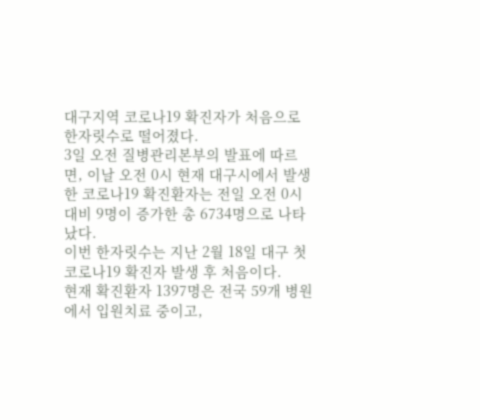대구지역 코로나19 확진자가 처음으로 한자릿수로 떨어졌다.
3일 오전 질병관리본부의 발표에 따르면, 이날 오전 0시 현재 대구시에서 발생한 코로나19 확진환자는 전일 오전 0시 대비 9명이 증가한 총 6734명으로 나타났다.
이번 한자릿수는 지난 2월 18일 대구 첫 코로나19 확진자 발생 후 처음이다.
현재 확진환자 1397명은 전국 59개 병원에서 입원치료 중이고,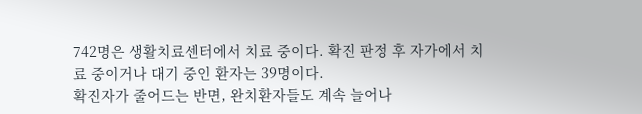742명은 생활치료센터에서 치료 중이다. 확진 판정 후 자가에서 치료 중이거나 대기 중인 환자는 39명이다.
확진자가 줄어드는 반면, 완치환자들도 계속 늘어나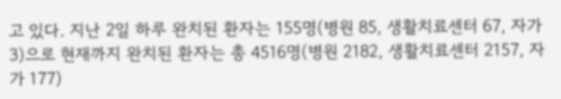고 있다. 지난 2일 하루 완치된 환자는 155명(병원 85, 생활치료센터 67, 자가 3)으로 현재까지 완치된 환자는 총 4516명(병원 2182, 생활치료센터 2157, 자가 177)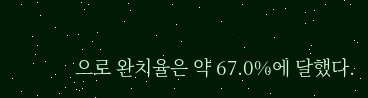으로 완치율은 약 67.0%에 달했다.